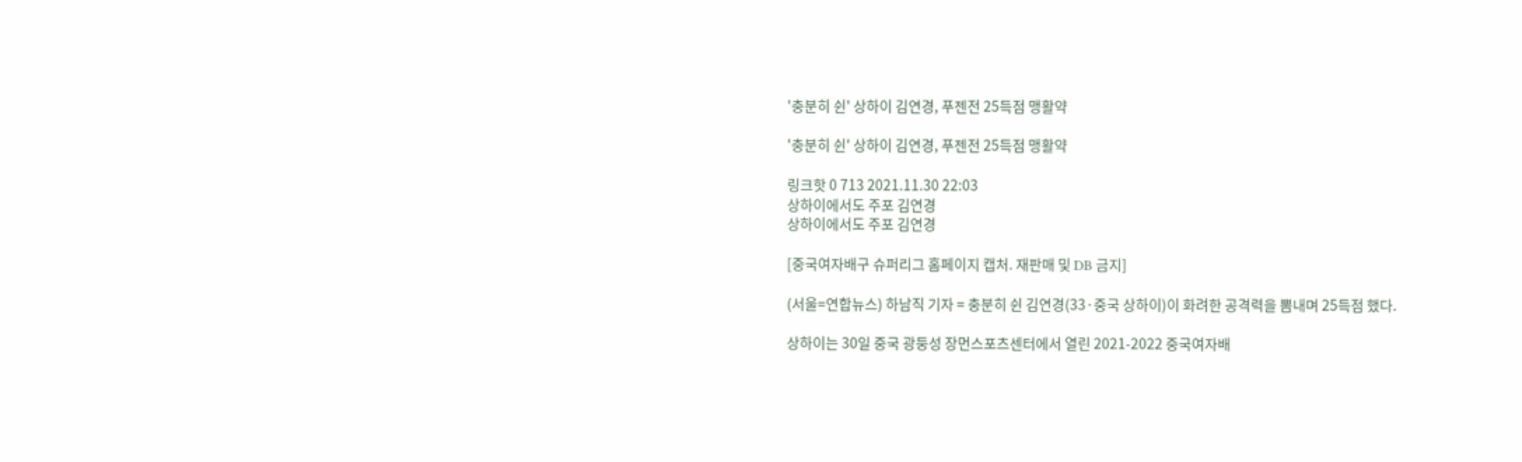'충분히 쉰' 상하이 김연경, 푸젠전 25득점 맹활약

'충분히 쉰' 상하이 김연경, 푸젠전 25득점 맹활약

링크핫 0 713 2021.11.30 22:03
상하이에서도 주포 김연경
상하이에서도 주포 김연경

[중국여자배구 슈퍼리그 홈페이지 캡처. 재판매 및 DB 금지]

(서울=연합뉴스) 하남직 기자 = 충분히 쉰 김연경(33·중국 상하이)이 화려한 공격력을 뽐내며 25득점 했다.

상하이는 30일 중국 광둥성 장먼스포츠센터에서 열린 2021-2022 중국여자배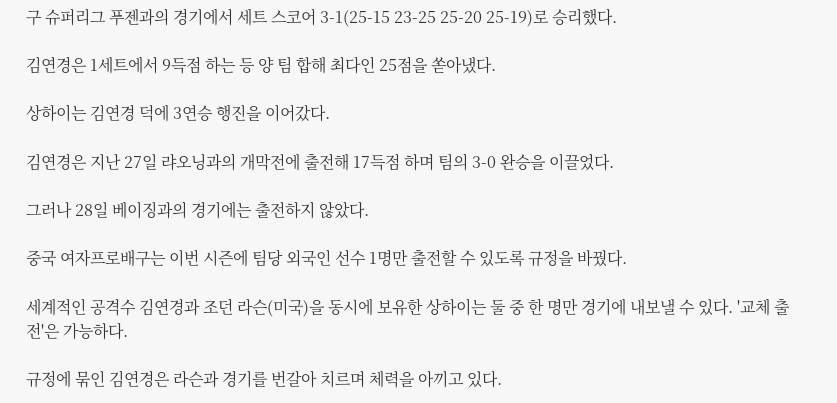구 슈퍼리그 푸젠과의 경기에서 세트 스코어 3-1(25-15 23-25 25-20 25-19)로 승리했다.

김연경은 1세트에서 9득점 하는 등 양 팀 합해 최다인 25점을 쏟아냈다.

상하이는 김연경 덕에 3연승 행진을 이어갔다.

김연경은 지난 27일 랴오닝과의 개막전에 출전해 17득점 하며 팀의 3-0 완승을 이끌었다.

그러나 28일 베이징과의 경기에는 출전하지 않았다.

중국 여자프로배구는 이번 시즌에 팀당 외국인 선수 1명만 출전할 수 있도록 규정을 바꿨다.

세계적인 공격수 김연경과 조던 라슨(미국)을 동시에 보유한 상하이는 둘 중 한 명만 경기에 내보낼 수 있다. '교체 출전'은 가능하다.

규정에 묶인 김연경은 라슨과 경기를 번갈아 치르며 체력을 아끼고 있다.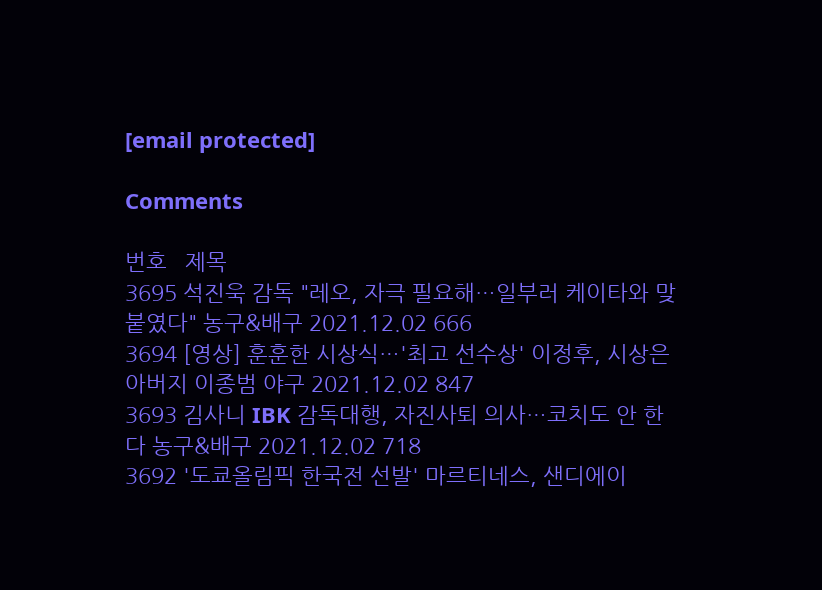[email protected]

Comments

번호   제목
3695 석진욱 감독 "레오, 자극 필요해…일부러 케이타와 맞붙였다" 농구&배구 2021.12.02 666
3694 [영상] 훈훈한 시상식…'최고 선수상' 이정후, 시상은 아버지 이종범 야구 2021.12.02 847
3693 김사니 IBK 감독대행, 자진사퇴 의사…코치도 안 한다 농구&배구 2021.12.02 718
3692 '도쿄올림픽 한국전 선발' 마르티네스, 샌디에이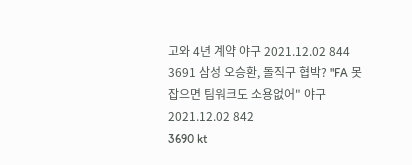고와 4년 계약 야구 2021.12.02 844
3691 삼성 오승환, 돌직구 협박? "FA 못 잡으면 팀워크도 소용없어" 야구 2021.12.02 842
3690 kt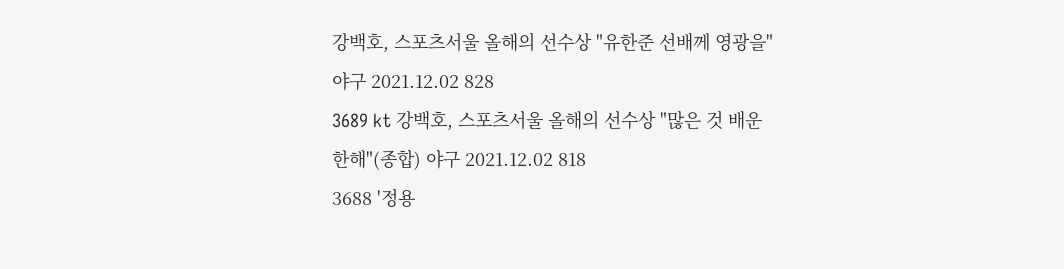강백호, 스포츠서울 올해의 선수상 "유한준 선배께 영광을" 야구 2021.12.02 828
3689 kt 강백호, 스포츠서울 올해의 선수상 "많은 것 배운 한해"(종합) 야구 2021.12.02 818
3688 '정용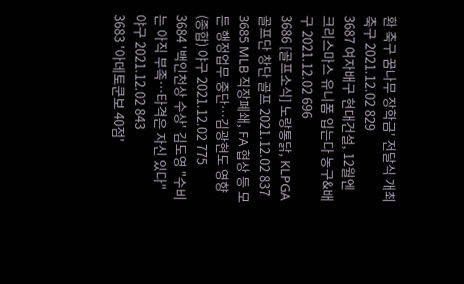환 축구 꿈나무 장학금' 전달식 개최 축구 2021.12.02 829
3687 여자배구 현대건설, 12월엔 크리스마스 유니폼 입는다 농구&배구 2021.12.02 696
3686 [골프소식] 노랑통닭, KLPGA 골프단 창단 골프 2021.12.02 837
3685 MLB 직장폐쇄, FA 협상 등 모든 행정업무 중단…김광현도 영향(종합) 야구 2021.12.02 775
3684 '백인천상 수상' 김도영 "수비는 아직 부족…타격은 자신 있다" 야구 2021.12.02 843
3683 '아데토쿤보 40점'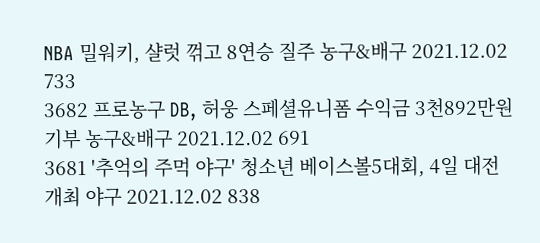NBA 밀워키, 샬럿 꺾고 8연승 질주 농구&배구 2021.12.02 733
3682 프로농구 DB, 허웅 스페셜유니폼 수익금 3천892만원 기부 농구&배구 2021.12.02 691
3681 '추억의 주먹 야구' 청소년 베이스볼5대회, 4일 대전 개최 야구 2021.12.02 838